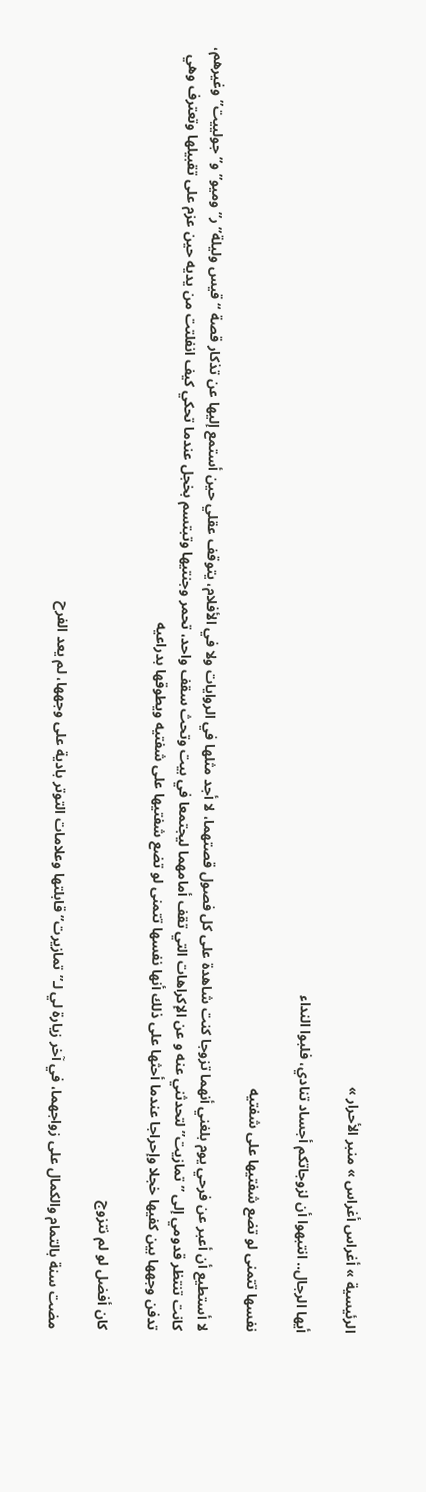الرئيسية » أغراس أغراس » منبر الأحرار »

أيها الرجال.. انتبهوا أن لزوجاتكم أجساد تنادي، فلبوا النداء

نفسها تتمنى لو تضع شفتيها على شفتيه

لا أستطيع أن أعبر عن فرحي يوم بلغني أنهما تزوجا كنت شاهدة على كل فصول قصتهما، لا أجد مثلها في الروايات ولا في الأفلام، يتوقف عقلي حين أستمع إليها عن تذكار قصة “قيس وليلة” ر”وميو” و”جولييت” وغيرهم، كانت تنتظر قدومي إلى ”تمازيت” لتحدثني عنه و عن الإكراهات التي تقف أمامهما ليجتمعا في بيت وتحث سقف واحد، تحمر وجنتيها وتبتسم بخجل عندما تحكي كيف انفلتت من يديه حين عزم على تقبيلها وتعترف وهي تدفن وجهها بين كفيها خجلا وإحراجا عندما أحثها على ذلك أنها نفسها تتمنى لو تضع شفتيها على شفتيه ويطوقها بدراعيه

كان أفضل لو لم نتزوج

مضت سنة بالتمام والكمال على زواجهما، في آخر زيارة لي لـ”تمازيرت” قابلتها وعلامات التوتر بادية على وجهها، لم يعد الفرح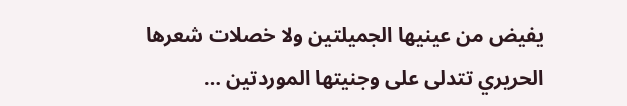يفيض من عينيها الجميلتين ولا خصلات شعرها الحريري تتدلى على وجنيتها الموردتين …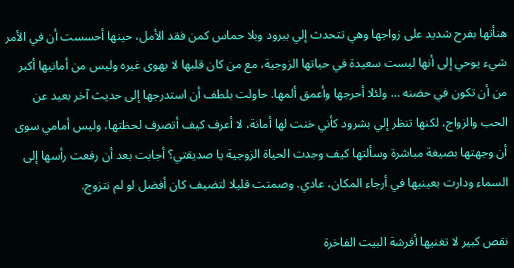هنأتها بفرح شديد على زواجها وهي تتحدث إلي ببرود وبلا حماس كمن فقد الأمل، حينها أحسست أن في الأمر شيء يوحي إلى أنها ليست سعيدة في حياتها الزوجية، مع من كان قلبها لا يهوى غيره وليس من أمانيها أكبر من أن تكون في حضنه … ولئلا أحرجها وأعمق ألمها. حاولت بلطف أن استدرجها إلى حديث آخر بعيد عن الحب والزواج، لكنها تنظر إلي بشرود كأني خنت لها أمانة، لا أعرف كيف أتصرف لحظتها، وليس أمامي سوى أن وجهتها بصيغة مباشرة وسألتها كيف وجدت الحياة الزوجية يا صديقتي؟ أجابت بعد أن رفعت رأسها إلى السماء ودارت بعينيها في أرجاء المكان، عادي. وصمتت قليلا لتضيف كان أفضل لو لم نتزوج.

نقص كبير لا تغنيها أفرشة البيت الفاخرة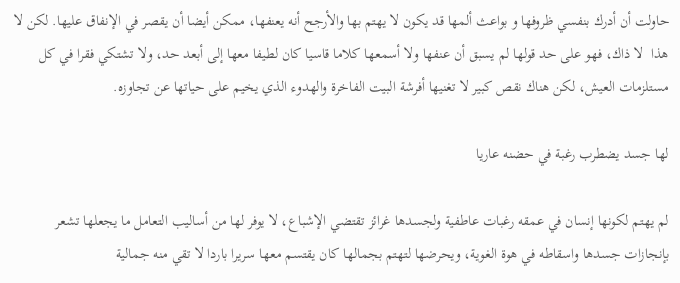حاولت أن أدرك بنفسي ظروفها و بواعث ألمها قد يكون لا يهتم بها والأرجح أنه يعنفها، ممكن أيضا أن يقصر في الإنفاق عليها. لكن لا هذا  لا ذاك، فهو على حد قولها لم يسبق أن عنفها ولا أسمعها كلاما قاسيا كان لطيفا معها إلى أبعد حد، ولا تشتكي فقرا في كل مستلزمات العيش، لكن هناك نقص كبير لا تغنيها أفرشة البيت الفاخرة والهدوء الذي يخيم على حياتها عن تجاوزه.

لها جسد يضطرب رغبة في حضنه عاريا

لم يهتم لكونها إنسان في عمقه رغبات عاطفية ولجسدها غرائز تقتضي الإشباع، لا يوفر لها من أساليب التعامل ما يجعلها تشعر بإنجازات جسدها واسقاطه في هوة الغوية، ويحرضها لتهتم بجمالها كان يقتسم معها سريرا باردا لا تقي منه جمالية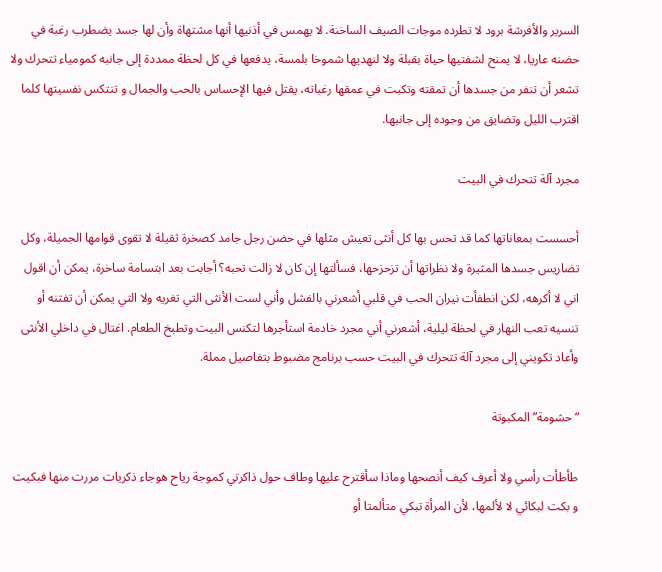السرير والأفرشة برود لا تطرده موجات الصيف الساخنة. لا يهمس في أذنيها أنها مشتهاة وأن لها جسد يضطرب رغبة في حضنه عاريا، لا يمنح لشفتيها حياة بقبلة ولا لنهديها شموخا بلمسة، يدفعها في كل لحظة ممددة إلى جانبه كمومياء تتحرك ولا تشعر أن تنفر من جسدها أن تمقته وتكبت في عمقها رغباته، يقتل فيها الإحساس بالحب والجمال و تنتكس نفسيتها كلما اقترب الليل وتضايق من وجوده إلى جانبها.

مجرد آلة تتحرك في البيت

أحسست بمعاناتها كما قد تحس بها كل أنثى تعيش مثلها في حضن رجل جامد كصخرة ثقيلة لا تقوى قوامها الجميلة، وكل تضاريس جسدها المثيرة ولا نظراتها أن تزحزحها، فسألتها إن كان لا زالت تحبه؟ أجابت بعد ابتسامة ساخرة، يمكن أن اقول اني لا أكرهه، لكن انطفأت نيران الحب في قلبي أشعرني بالفشل وأني لست الأنثى التي تغريه ولا التي يمكن أن تفتنه أو تنسيه تعب النهار في لحظة ليلية، أشعرني أني مجرد خادمة استأجرها لتكنس البيت وتطبخ الطعام. اغتال في داخلي الأنثى وأعاد تكويني إلى مجرد آلة تتحرك في البيت حسب برنامج مضبوط بتفاصيل مملة.

“حشومة” المكبوتة

طأطأت رأسي ولا أعرف كيف أنصحها وماذا سأقترح عليها وطاف حول ذاكرتي كموجة رياح هوجاء ذكريات مررت منها فبكيت و بكت لبكائي لا لألمها، لأن المرأة تبكي متألمتا أو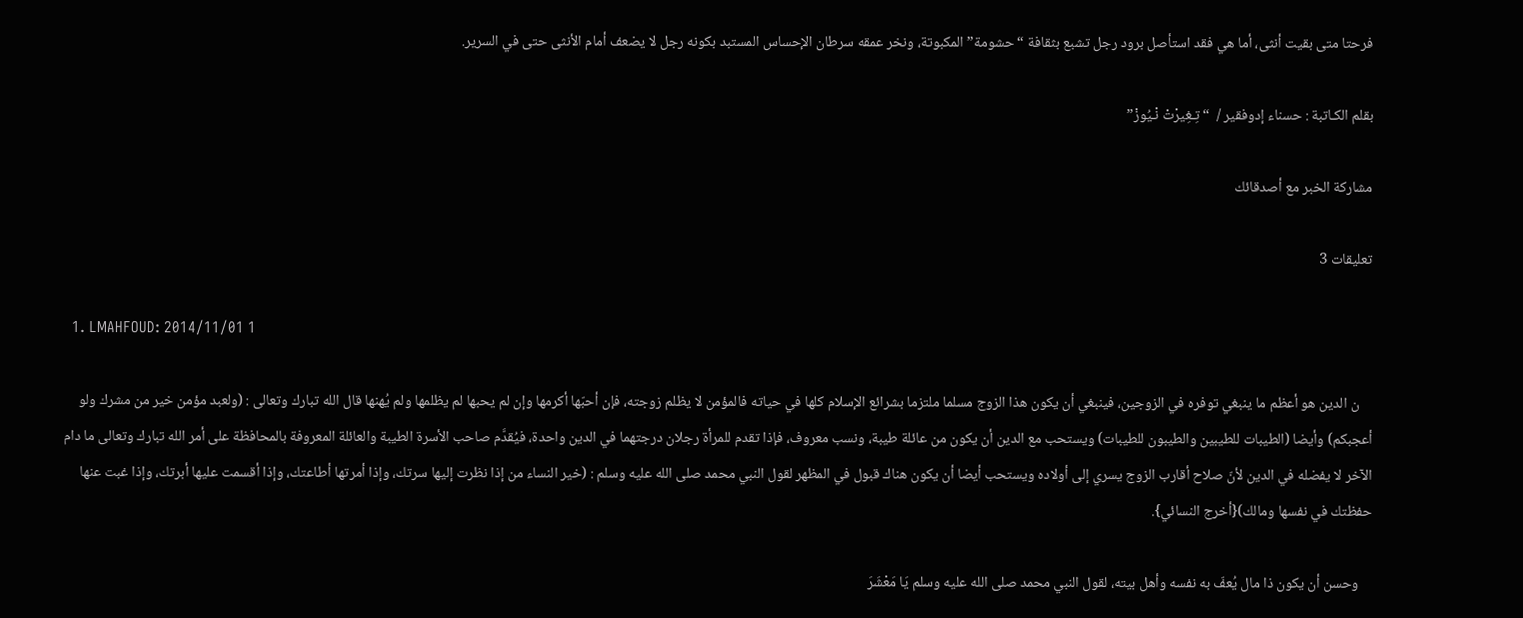فرحتا متى بقيت أنثى، أما هي فقد استأصل برود رجل تشبع بثقافة “حشومة” المكبوتة، ونخر عمقه سرطان الإحساس المستبد بكونه رجل لا يضعف أمام الأنثى حتى في السرير.

بقلم الكـاتبة : حسناء إدوفقير /  “تِـغِيرْتْ نْـيُوزْ”

مشاركة الخبر مع أصدقائك

تعليقات 3

  1. LMAHFOUD: 2014/11/01 1

    ن الدين هو أعظم ما ينبغي توفره في الزوجين، فينبغي أن يكون هذا الزوج مسلما ملتزما بشرائع الإسلام كلها في حياته فالمؤمن لا يظلم زوجته، فإن أحبّها أكرمها وإن لم يحبها لم يظلمها ولم يُهنها قال الله تبارك وتعالى : (ولعبد مؤمن خير من مشرك ولو أعجبكم) وأيضا (الطيبات للطيبين والطيبون للطيبات) ويستحب مع الدين أن يكون من عائلة طيبة، ونسب معروف، فإذا تقدم للمرأة رجلان درجتهما في الدين واحدة، فيُقدَّم صاحب الأسرة الطيبة والعائلة المعروفة بالمحافظة على أمر الله تبارك وتعالى ما دام الآخر لا يفضله في الدين لأنّ صلاح أقارب الزوج يسري إلى أولاده ويستحب أيضا أن يكون هناك قبول في المظهر لقول النبي محمد صلى الله عليه وسلم : (خير النساء من إذا نظرت إليها سرتك، وإذا أمرتها أطاعتك، وإذا أقسمت عليها أبرتك، وإذا غبت عنها حفظتك في نفسها ومالك){أخرج النسائي}.

    وحسن أن يكون ذا مال يُعفّ به نفسه وأهل بيته، لقول النبي محمد صلى الله عليه وسلم يَا مَعْشَرَ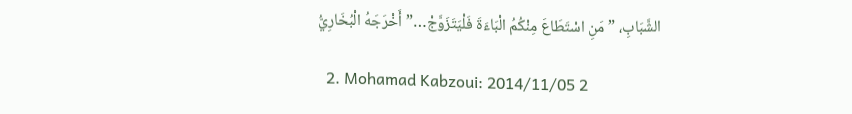الشَّبَابِ، ” مَنِ اسْتَطَاعَ مِنْكُمُ الْبَاءَةَ فَلْيَتَزَوَّجْ…” أَخْرَجَهُ الْبُخَارِيُّ

  2. Mohamad Kabzoui: 2014/11/05 2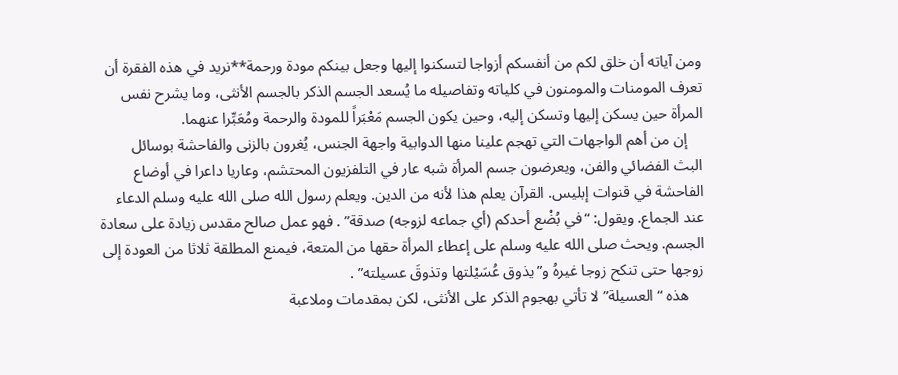ومن آياته أن خلق لكم من أنفسكم أزواجا لتسكنوا إليها وجعل بينكم مودة ورحمة**نريد في هذه الفقرة أن تعرف المومنات والمومنون في كلياته وتفاصيله ما يُسعد الجسم الذكر بالجسم الأنثى، وما يشرح نفس المرأة حين يسكن إليها وتسكن إليه، وحين يكون الجسم مَعْبَراً للمودة والرحمة ومُعَبِّرا عنهما.
    إن من أهم الواجهات التي تهجم علينا منها الدوابية واجهة الجنس، يُغرون بالزنى والفاحشة بوسائل البث الفضائي والفن، ويعرضون جسم المرأة شبه عار في التلفزيون المحتشم، وعاريا داعرا في أوضاع الفاحشة في قنوات إبليس. القرآن يعلم هذا لأنه من الدين. ويعلم رسول الله صلى الله عليه وسلم الدعاء عند الجماع. ويقول: “في بُضْع أحدكم (أي جماعه لزوجه) صدقة” . فهو عمل صالح مقدس زيادة على سعادة الجسم. ويحث صلى الله عليه وسلم على إعطاء المرأة حقها من المتعة، فيمنع المطلقة ثلاثا من العودة إلى زوجها حتى تنكح زوجا غيرهُ و”يذوق عُسَيْلتها وتذوقَ عسيلته” .
    هذه “العسيلة” لا تأتي بهجوم الذكر على الأنثى، لكن بمقدمات وملاعبة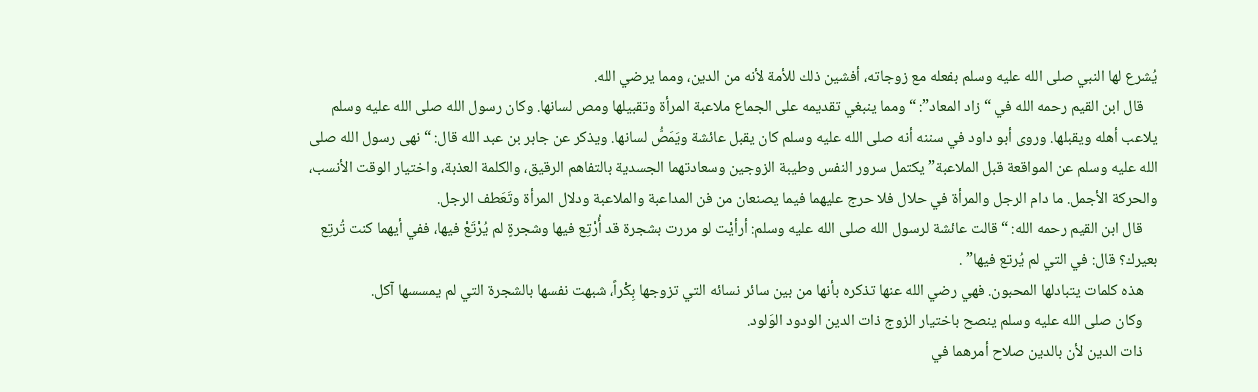يُشرع لها النبي صلى الله عليه وسلم بفعله مع زوجاته، أفشين ذلك للأمة لأنه من الدين، ومما يرضي الله.
    قال ابن القيم رحمه الله في “زاد المعاد”: “ومما ينبغي تقديمه على الجماع ملاعبة المرأة وتقبيلها ومص لسانها. وكان رسول الله صلى الله عليه وسلم يلاعب أهله ويقبلها. وروى أبو داود في سننه أنه صلى الله عليه وسلم كان يقبل عائشة ويَمَصُّ لسانها. ويذكر عن جابر بن عبد الله قال: “نهى رسول الله صلى الله عليه وسلم عن المواقعة قبل الملاعبة” يكتمل سرور النفس وطيبة الزوجين وسعادتهما الجسدية بالتفاهم الرقيق، والكلمة العذبة، واختيار الوقت الأنسب، والحركة الأجمل. ما دام الرجل والمرأة في حلال فلا حرج عليهما فيما يصنعان من فن المداعبة والملاعبة ودلال المرأة وتَعَطف الرجل.
    قال ابن القيم رحمه الله: “قالت عائشة لرسول الله صلى الله عليه وسلم: أرأيْت لو مررت بشجرة قد أُرْتِع فيها وشجرةٍ لم يُرْتَعْ فيها، ففي أيهما كنت تُرتِع بعيرك؟ قال: في التي لم يُرتع فيها” .
    هذه كلمات يتبادلها المحبون. فهي رضي الله عنها تذكره بأنها من بين سائر نسائه التي تزوجها بِكْراً، شبهت نفسها بالشجرة التي لم يمسسها آكل.
    وكان صلى الله عليه وسلم ينصح باختيار الزوج ذات الدين الودود الوَلود.
    ذات الدين لأن بالدين صلاح أمرهما في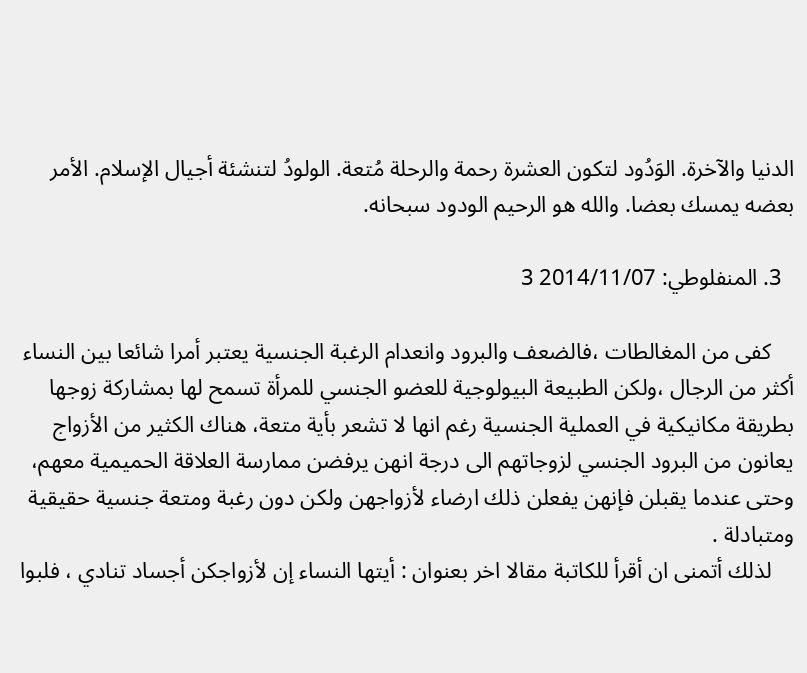الدنيا والآخرة. الوَدُود لتكون العشرة رحمة والرحلة مُتعة. الولودُ لتنشئة أجيال الإسلام. الأمر بعضه يمسك بعضا. والله هو الرحيم الودود سبحانه.

  3. المنفلوطي: 2014/11/07 3

    كفى من المغالطات ،فالضعف والبرود وانعدام الرغبة الجنسية يعتبر أمرا شائعا بين النساء أكثر من الرجال ،ولكن الطبيعة البيولوجية للعضو الجنسي للمرأة تسمح لها بمشاركة زوجها بطريقة مكانيكية في العملية الجنسية رغم انها لا تشعر بأية متعة، هناك الكثير من الأزواج يعانون من البرود الجنسي لزوجاتهم الى درجة انهن يرفضن ممارسة العلاقة الحميمية معهم، وحتى عندما يقبلن فإنهن يفعلن ذلك ارضاء لأزواجهن ولكن دون رغبة ومتعة جنسية حقيقية ومتبادلة .
    لذلك أتمنى ان أقرأ للكاتبة مقالا اخر بعنوان : أيتها النساء إن لأزواجكن أجساد تنادي ، فلبوا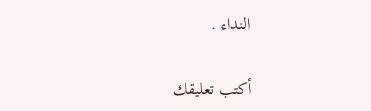النداء .

أكتب تعليقك